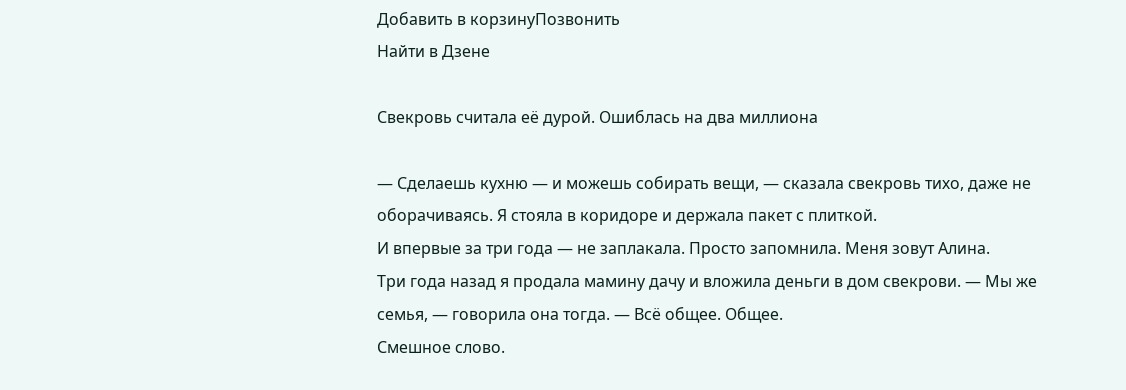Добавить в корзинуПозвонить
Найти в Дзене

Свекровь считала её дурой. Ошиблась на два миллиона

— Сделаешь кухню — и можешь собирать вещи, — сказала свекровь тихо, даже не оборачиваясь. Я стояла в коридоре и держала пакет с плиткой.
И впервые за три года — не заплакала. Просто запомнила. Меня зовут Алина.
Три года назад я продала мамину дачу и вложила деньги в дом свекрови. — Мы же семья, — говорила она тогда. — Всё общее. Общее.
Смешное слово.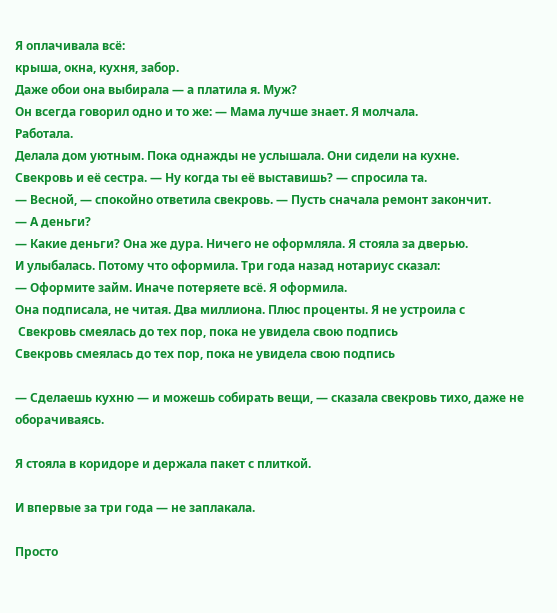Я оплачивала всё:
крыша, окна, кухня, забор.
Даже обои она выбирала — а платила я. Муж?
Он всегда говорил одно и то же: — Мама лучше знает. Я молчала.
Работала.
Делала дом уютным. Пока однажды не услышала. Они сидели на кухне.
Свекровь и её сестра. — Ну когда ты её выставишь? — спросила та.
— Весной, — спокойно ответила свекровь. — Пусть сначала ремонт закончит.
— А деньги?
— Какие деньги? Она же дура. Ничего не оформляла. Я стояла за дверью.
И улыбалась. Потому что оформила. Три года назад нотариус сказал:
— Оформите займ. Иначе потеряете всё. Я оформила.
Она подписала, не читая. Два миллиона. Плюс проценты. Я не устроила с
 Свекровь смеялась до тех пор, пока не увидела свою подпись
Свекровь смеялась до тех пор, пока не увидела свою подпись

— Сделаешь кухню — и можешь собирать вещи, — сказала свекровь тихо, даже не оборачиваясь.

Я стояла в коридоре и держала пакет с плиткой.

И впервые за три года — не заплакала.

Просто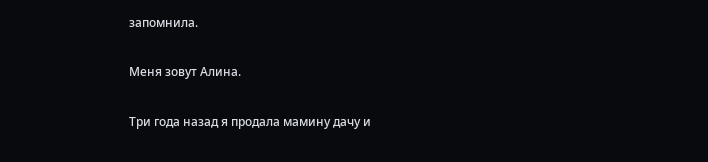запомнила.

Меня зовут Алина.

Три года назад я продала мамину дачу и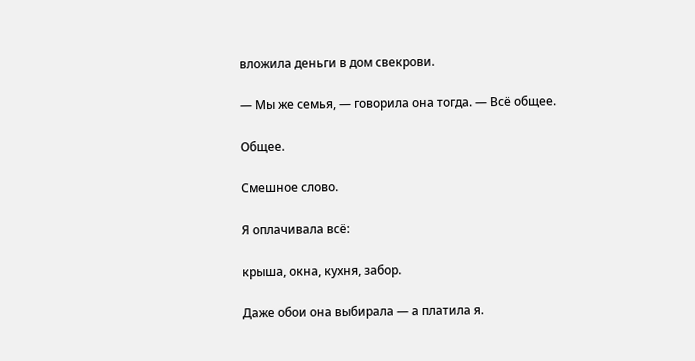вложила деньги в дом свекрови.

— Мы же семья, — говорила она тогда. — Всё общее.

Общее.

Смешное слово.

Я оплачивала всё:

крыша, окна, кухня, забор.

Даже обои она выбирала — а платила я.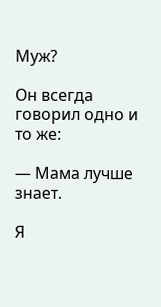Муж?

Он всегда говорил одно и то же:

— Мама лучше знает.

Я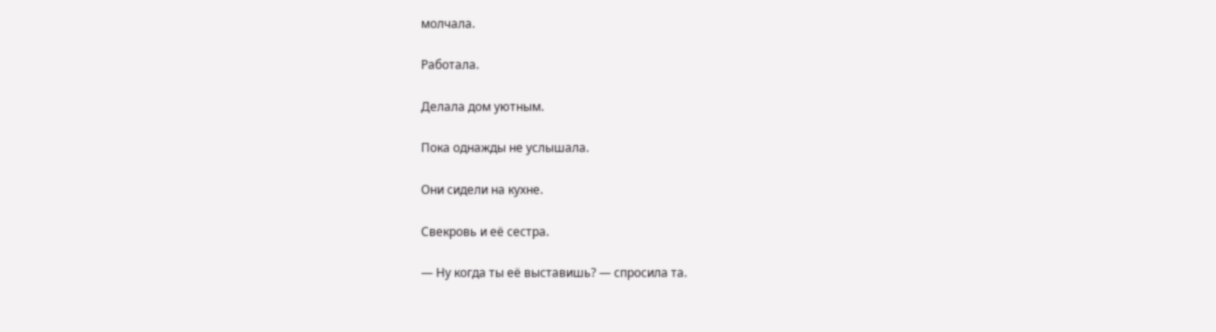молчала.

Работала.

Делала дом уютным.

Пока однажды не услышала.

Они сидели на кухне.

Свекровь и её сестра.

— Ну когда ты её выставишь? — спросила та.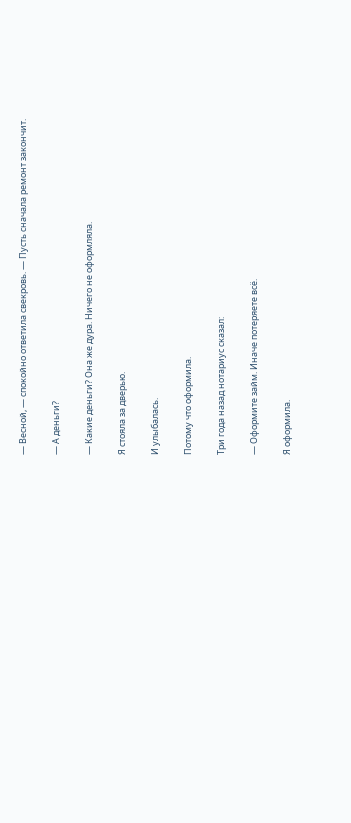— Весной, — спокойно ответила свекровь. — Пусть сначала ремонт закончит.

— А деньги?

— Какие деньги? Она же дура. Ничего не оформляла.

Я стояла за дверью.

И улыбалась.

Потому что оформила.

Три года назад нотариус сказал:

— Оформите займ. Иначе потеряете всё.

Я оформила.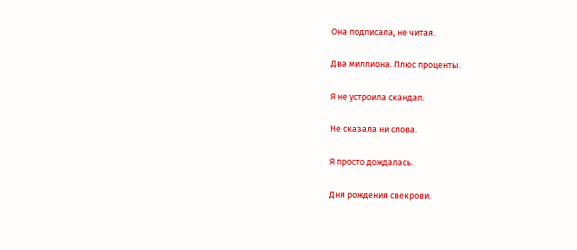Она подписала, не читая.

Два миллиона. Плюс проценты.

Я не устроила скандал.

Не сказала ни слова.

Я просто дождалась.

Дня рождения свекрови.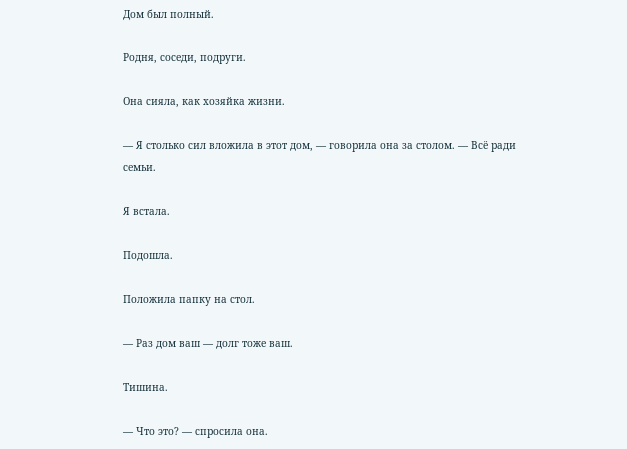Дом был полный.

Родня, соседи, подруги.

Она сияла, как хозяйка жизни.

— Я столько сил вложила в этот дом, — говорила она за столом. — Всё ради семьи.

Я встала.

Подошла.

Положила папку на стол.

— Раз дом ваш — долг тоже ваш.

Тишина.

— Что это? — спросила она.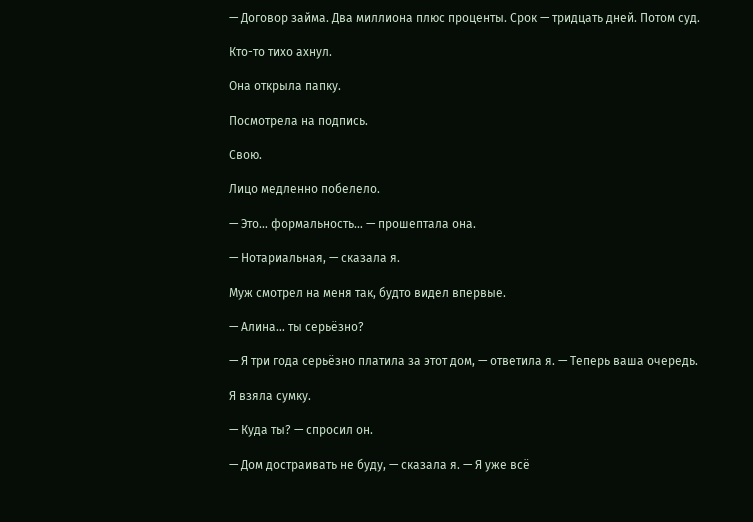— Договор займа. Два миллиона плюс проценты. Срок — тридцать дней. Потом суд.

Кто-то тихо ахнул.

Она открыла папку.

Посмотрела на подпись.

Свою.

Лицо медленно побелело.

— Это… формальность… — прошептала она.

— Нотариальная, — сказала я.

Муж смотрел на меня так, будто видел впервые.

— Алина… ты серьёзно?

— Я три года серьёзно платила за этот дом, — ответила я. — Теперь ваша очередь.

Я взяла сумку.

— Куда ты? — спросил он.

— Дом достраивать не буду, — сказала я. — Я уже всё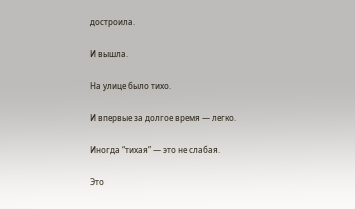достроила.

И вышла.

На улице было тихо.

И впервые за долгое время — легко.

Иногда “тихая” — это не слабая.

Это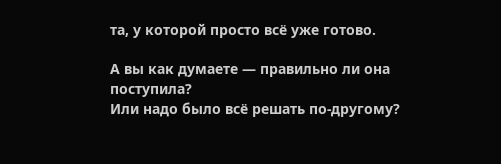та, у которой просто всё уже готово.

А вы как думаете — правильно ли она поступила?
Или надо было всё решать по-другому?